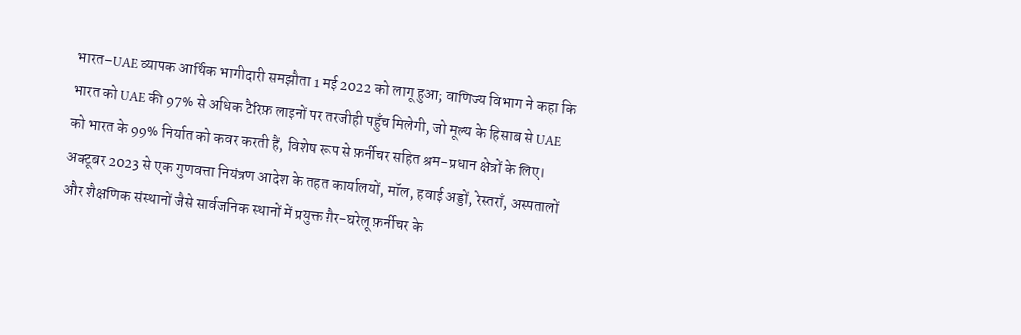भारत–UAE व्यापक आर्थिक भागीदारी समझौता 1 मई 2022 को लागू हुआ; वाणिज्य विभाग ने कहा कि भारत को UAE की 97% से अधिक टैरिफ़ लाइनों पर तरजीही पहुँच मिलेगी, जो मूल्य के हिसाब से UAE को भारत के 99% निर्यात को कवर करती हैं, विशेष रूप से फ़र्नीचर सहित श्रम-प्रधान क्षेत्रों के लिए। अक्टूबर 2023 से एक गुणवत्ता नियंत्रण आदेश के तहत कार्यालयों, मॉल, हवाई अड्डों, रेस्तराँ, अस्पतालों और शैक्षणिक संस्थानों जैसे सार्वजनिक स्थानों में प्रयुक्त ग़ैर-घरेलू फ़र्नीचर के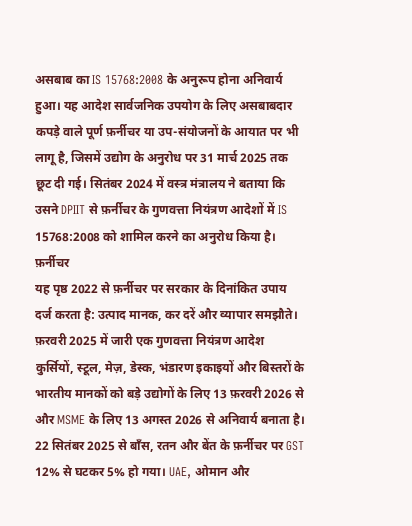असबाब का IS 15768:2008 के अनुरूप होना अनिवार्य हुआ। यह आदेश सार्वजनिक उपयोग के लिए असबाबदार कपड़े वाले पूर्ण फ़र्नीचर या उप-संयोजनों के आयात पर भी लागू है, जिसमें उद्योग के अनुरोध पर 31 मार्च 2025 तक छूट दी गई। सितंबर 2024 में वस्त्र मंत्रालय ने बताया कि उसने DPIIT से फ़र्नीचर के गुणवत्ता नियंत्रण आदेशों में IS 15768:2008 को शामिल करने का अनुरोध किया है।
फ़र्नीचर
यह पृष्ठ 2022 से फ़र्नीचर पर सरकार के दिनांकित उपाय दर्ज करता है: उत्पाद मानक, कर दरें और व्यापार समझौते। फ़रवरी 2025 में जारी एक गुणवत्ता नियंत्रण आदेश कुर्सियों, स्टूल, मेज़, डेस्क, भंडारण इकाइयों और बिस्तरों के भारतीय मानकों को बड़े उद्योगों के लिए 13 फ़रवरी 2026 से और MSME के लिए 13 अगस्त 2026 से अनिवार्य बनाता है। 22 सितंबर 2025 से बाँस, रतन और बेंत के फ़र्नीचर पर GST 12% से घटकर 5% हो गया। UAE, ओमान और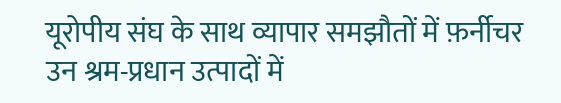यूरोपीय संघ के साथ व्यापार समझौतों में फ़र्नीचर उन श्रम-प्रधान उत्पादों में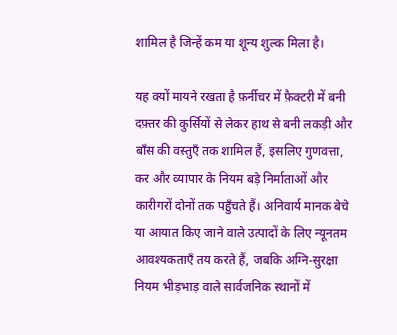शामिल है जिन्हें कम या शून्य शुल्क मिला है।

यह क्यों मायने रखता है फ़र्नीचर में फ़ैक्टरी में बनी दफ़्तर की कुर्सियों से लेकर हाथ से बनी लकड़ी और बाँस की वस्तुएँ तक शामिल हैं, इसलिए गुणवत्ता, कर और व्यापार के नियम बड़े निर्माताओं और कारीगरों दोनों तक पहुँचते हैं। अनिवार्य मानक बेचे या आयात किए जाने वाले उत्पादों के लिए न्यूनतम आवश्यकताएँ तय करते हैं, जबकि अग्नि-सुरक्षा नियम भीड़भाड़ वाले सार्वजनिक स्थानों में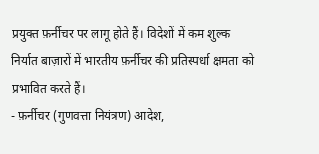प्रयुक्त फ़र्नीचर पर लागू होते हैं। विदेशों में कम शुल्क निर्यात बाज़ारों में भारतीय फ़र्नीचर की प्रतिस्पर्धा क्षमता को प्रभावित करते हैं।
- फ़र्नीचर (गुणवत्ता नियंत्रण) आदेश,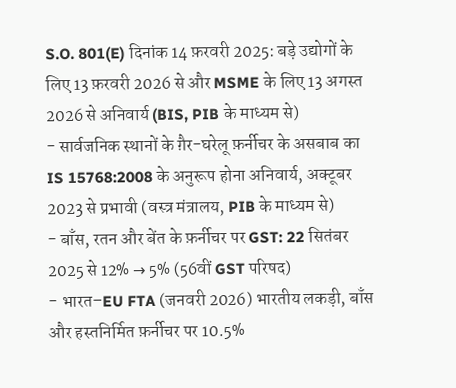S.O. 801(E) दिनांक 14 फ़रवरी 2025: बड़े उद्योगों के लिए 13 फ़रवरी 2026 से और MSME के लिए 13 अगस्त 2026 से अनिवार्य (BIS, PIB के माध्यम से)
- सार्वजनिक स्थानों के ग़ैर-घरेलू फ़र्नीचर के असबाब का IS 15768:2008 के अनुरूप होना अनिवार्य, अक्टूबर 2023 से प्रभावी (वस्त्र मंत्रालय, PIB के माध्यम से)
- बाँस, रतन और बेंत के फ़र्नीचर पर GST: 22 सितंबर 2025 से 12% → 5% (56वीं GST परिषद)
- भारत–EU FTA (जनवरी 2026) भारतीय लकड़ी, बाँस और हस्तनिर्मित फ़र्नीचर पर 10.5%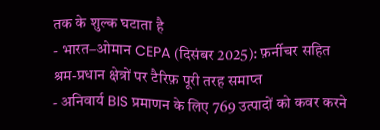तक के शुल्क घटाता है
- भारत–ओमान CEPA (दिसंबर 2025): फ़र्नीचर सहित श्रम-प्रधान क्षेत्रों पर टैरिफ़ पूरी तरह समाप्त
- अनिवार्य BIS प्रमाणन के लिए 769 उत्पादों को कवर करने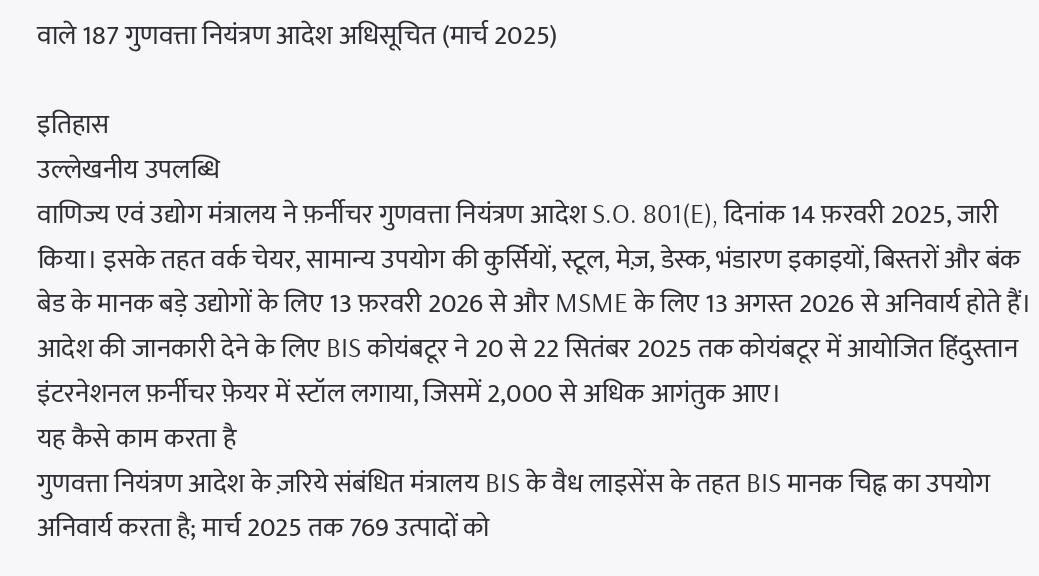वाले 187 गुणवत्ता नियंत्रण आदेश अधिसूचित (मार्च 2025)

इतिहास
उल्लेखनीय उपलब्धि
वाणिज्य एवं उद्योग मंत्रालय ने फ़र्नीचर गुणवत्ता नियंत्रण आदेश S.O. 801(E), दिनांक 14 फ़रवरी 2025, जारी किया। इसके तहत वर्क चेयर, सामान्य उपयोग की कुर्सियों, स्टूल, मेज़, डेस्क, भंडारण इकाइयों, बिस्तरों और बंक बेड के मानक बड़े उद्योगों के लिए 13 फ़रवरी 2026 से और MSME के लिए 13 अगस्त 2026 से अनिवार्य होते हैं। आदेश की जानकारी देने के लिए BIS कोयंबटूर ने 20 से 22 सितंबर 2025 तक कोयंबटूर में आयोजित हिंदुस्तान इंटरनेशनल फ़र्नीचर फ़ेयर में स्टॉल लगाया, जिसमें 2,000 से अधिक आगंतुक आए।
यह कैसे काम करता है
गुणवत्ता नियंत्रण आदेश के ज़रिये संबंधित मंत्रालय BIS के वैध लाइसेंस के तहत BIS मानक चिह्न का उपयोग अनिवार्य करता है; मार्च 2025 तक 769 उत्पादों को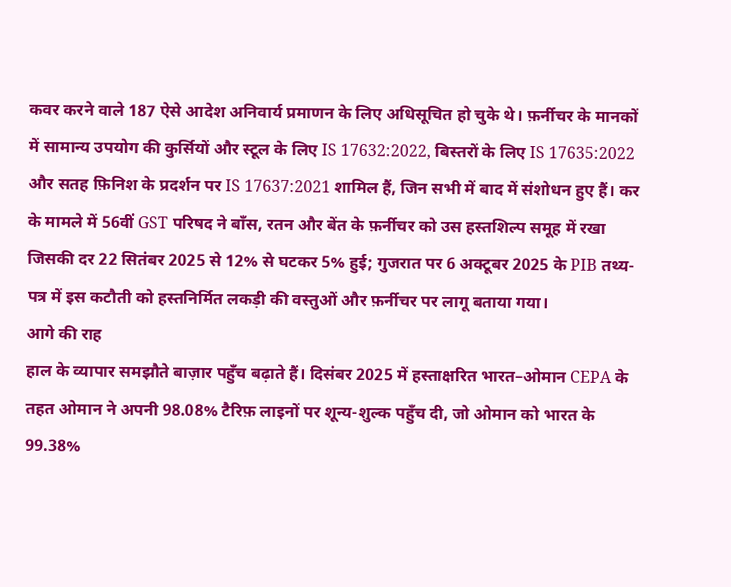कवर करने वाले 187 ऐसे आदेश अनिवार्य प्रमाणन के लिए अधिसूचित हो चुके थे। फ़र्नीचर के मानकों में सामान्य उपयोग की कुर्सियों और स्टूल के लिए IS 17632:2022, बिस्तरों के लिए IS 17635:2022 और सतह फ़िनिश के प्रदर्शन पर IS 17637:2021 शामिल हैं, जिन सभी में बाद में संशोधन हुए हैं। कर के मामले में 56वीं GST परिषद ने बाँस, रतन और बेंत के फ़र्नीचर को उस हस्तशिल्प समूह में रखा जिसकी दर 22 सितंबर 2025 से 12% से घटकर 5% हुई; गुजरात पर 6 अक्टूबर 2025 के PIB तथ्य-पत्र में इस कटौती को हस्तनिर्मित लकड़ी की वस्तुओं और फ़र्नीचर पर लागू बताया गया।
आगे की राह
हाल के व्यापार समझौते बाज़ार पहुँच बढ़ाते हैं। दिसंबर 2025 में हस्ताक्षरित भारत–ओमान CEPA के तहत ओमान ने अपनी 98.08% टैरिफ़ लाइनों पर शून्य-शुल्क पहुँच दी, जो ओमान को भारत के 99.38%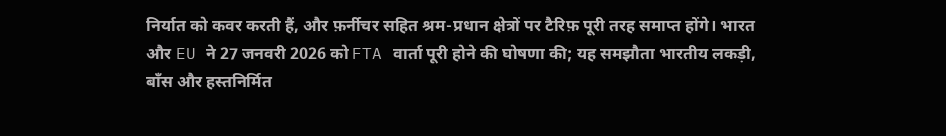निर्यात को कवर करती हैं, और फ़र्नीचर सहित श्रम-प्रधान क्षेत्रों पर टैरिफ़ पूरी तरह समाप्त होंगे। भारत और EU ने 27 जनवरी 2026 को FTA वार्ता पूरी होने की घोषणा की; यह समझौता भारतीय लकड़ी, बाँस और हस्तनिर्मित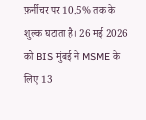फ़र्नीचर पर 10.5% तक के शुल्क घटाता है। 26 मई 2026 को BIS मुंबई ने MSME के लिए 13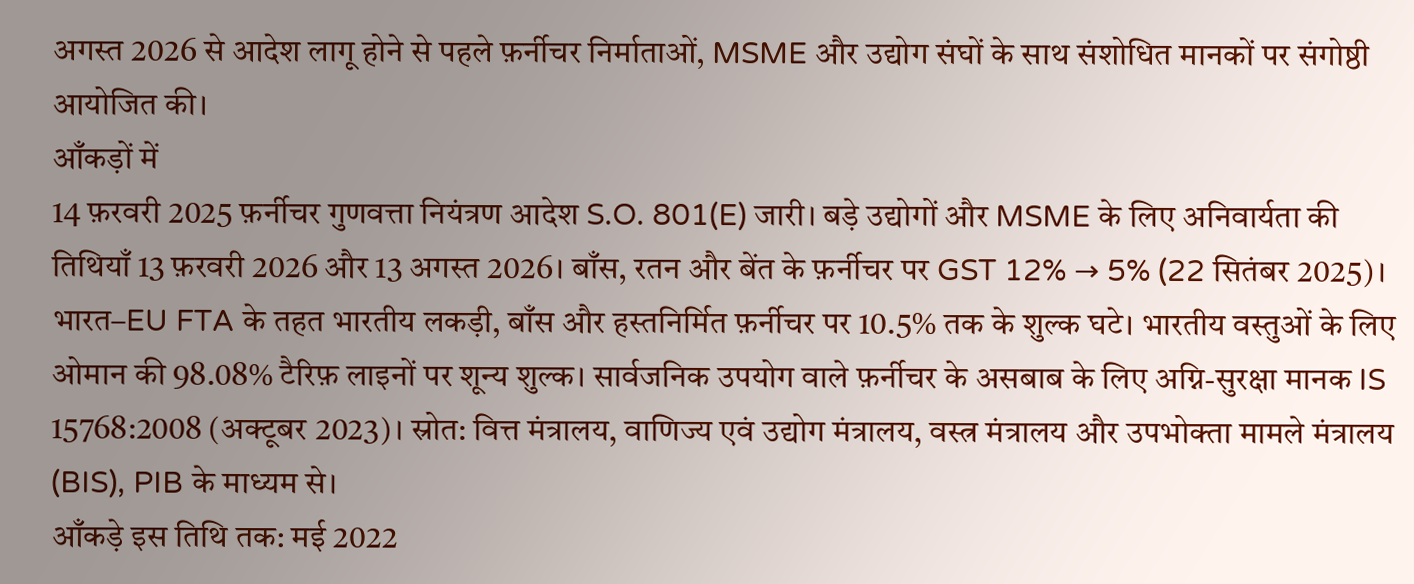अगस्त 2026 से आदेश लागू होने से पहले फ़र्नीचर निर्माताओं, MSME और उद्योग संघों के साथ संशोधित मानकों पर संगोष्ठी आयोजित की।
आँकड़ों में
14 फ़रवरी 2025 फ़र्नीचर गुणवत्ता नियंत्रण आदेश S.O. 801(E) जारी। बड़े उद्योगों और MSME के लिए अनिवार्यता की तिथियाँ 13 फ़रवरी 2026 और 13 अगस्त 2026। बाँस, रतन और बेंत के फ़र्नीचर पर GST 12% → 5% (22 सितंबर 2025)। भारत–EU FTA के तहत भारतीय लकड़ी, बाँस और हस्तनिर्मित फ़र्नीचर पर 10.5% तक के शुल्क घटे। भारतीय वस्तुओं के लिए ओमान की 98.08% टैरिफ़ लाइनों पर शून्य शुल्क। सार्वजनिक उपयोग वाले फ़र्नीचर के असबाब के लिए अग्नि-सुरक्षा मानक IS 15768:2008 (अक्टूबर 2023)। स्रोत: वित्त मंत्रालय, वाणिज्य एवं उद्योग मंत्रालय, वस्त्र मंत्रालय और उपभोक्ता मामले मंत्रालय (BIS), PIB के माध्यम से।
आँकड़े इस तिथि तक: मई 2022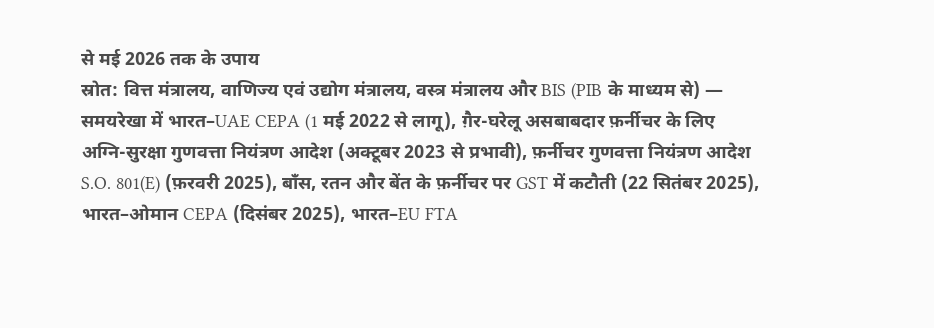से मई 2026 तक के उपाय
स्रोत: वित्त मंत्रालय, वाणिज्य एवं उद्योग मंत्रालय, वस्त्र मंत्रालय और BIS (PIB के माध्यम से) — समयरेखा में भारत–UAE CEPA (1 मई 2022 से लागू), ग़ैर-घरेलू असबाबदार फ़र्नीचर के लिए अग्नि-सुरक्षा गुणवत्ता नियंत्रण आदेश (अक्टूबर 2023 से प्रभावी), फ़र्नीचर गुणवत्ता नियंत्रण आदेश S.O. 801(E) (फ़रवरी 2025), बाँस, रतन और बेंत के फ़र्नीचर पर GST में कटौती (22 सितंबर 2025), भारत–ओमान CEPA (दिसंबर 2025), भारत–EU FTA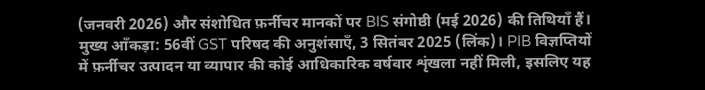(जनवरी 2026) और संशोधित फ़र्नीचर मानकों पर BIS संगोष्ठी (मई 2026) की तिथियाँ हैं। मुख्य आँकड़ा: 56वीं GST परिषद की अनुशंसाएँ, 3 सितंबर 2025 (लिंक)। PIB विज्ञप्तियों में फ़र्नीचर उत्पादन या व्यापार की कोई आधिकारिक वर्षवार शृंखला नहीं मिली, इसलिए यह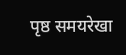पृष्ठ समयरेखा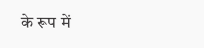के रूप में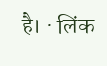है। · लिंक